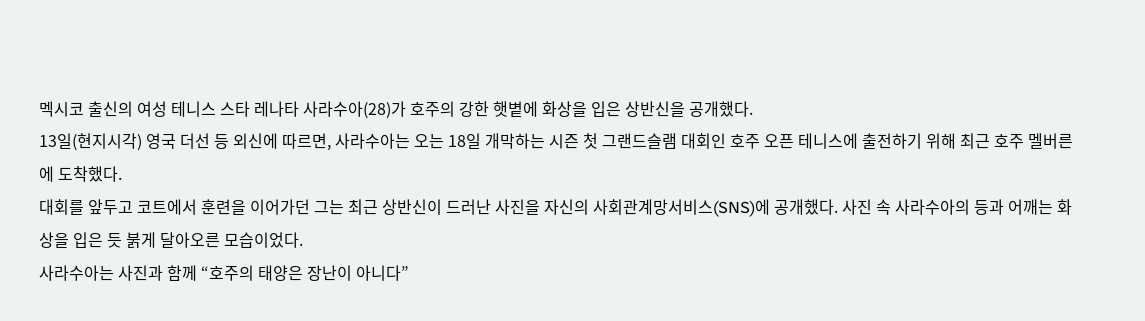멕시코 출신의 여성 테니스 스타 레나타 사라수아(28)가 호주의 강한 햇볕에 화상을 입은 상반신을 공개했다.
13일(현지시각) 영국 더선 등 외신에 따르면, 사라수아는 오는 18일 개막하는 시즌 첫 그랜드슬램 대회인 호주 오픈 테니스에 출전하기 위해 최근 호주 멜버른에 도착했다.
대회를 앞두고 코트에서 훈련을 이어가던 그는 최근 상반신이 드러난 사진을 자신의 사회관계망서비스(SNS)에 공개했다. 사진 속 사라수아의 등과 어깨는 화상을 입은 듯 붉게 달아오른 모습이었다.
사라수아는 사진과 함께 “호주의 태양은 장난이 아니다”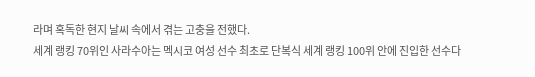라며 혹독한 현지 날씨 속에서 겪는 고충을 전했다.
세계 랭킹 70위인 사라수아는 멕시코 여성 선수 최초로 단복식 세계 랭킹 100위 안에 진입한 선수다